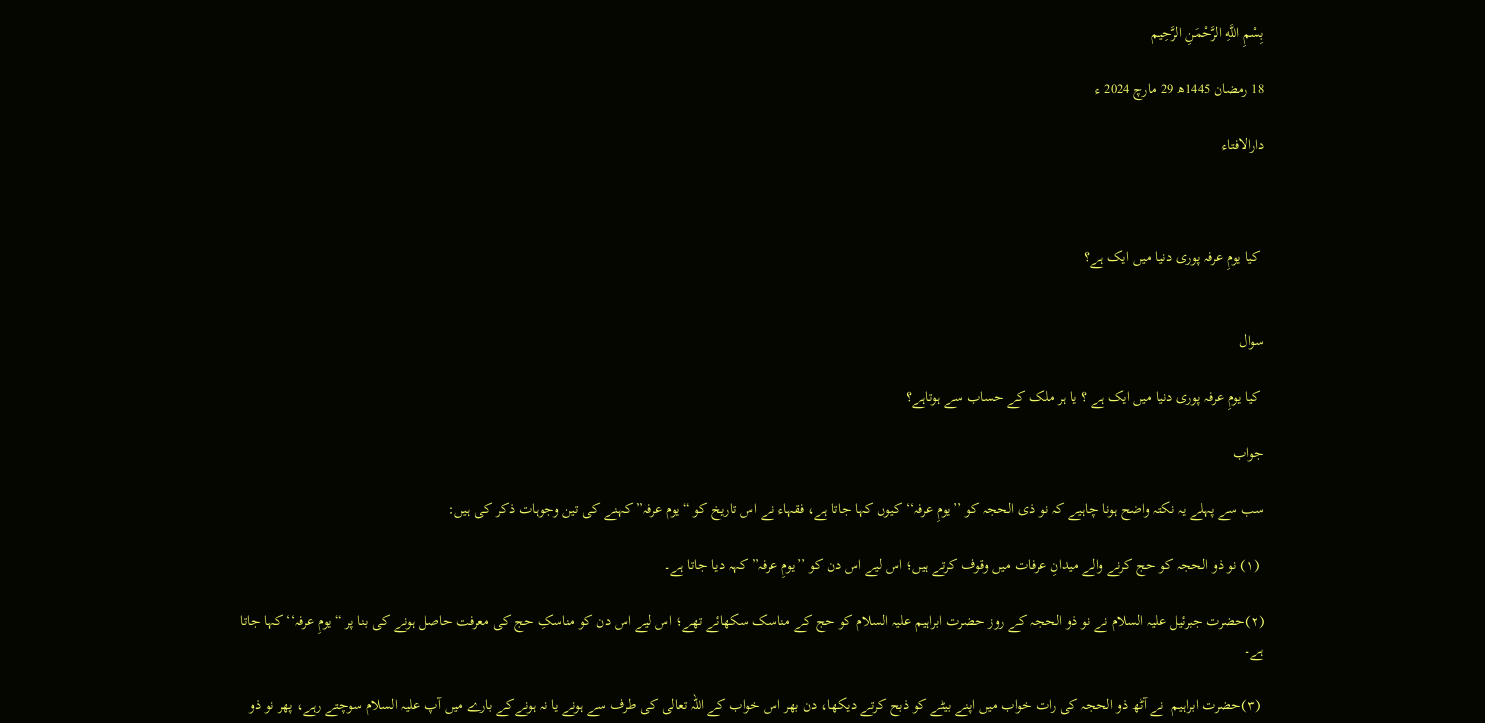بِسْمِ اللَّهِ الرَّحْمَنِ الرَّحِيم

18 رمضان 1445ھ 29 مارچ 2024 ء

دارالافتاء



 کیا یومِ عرفہ پوری دنیا میں ایک ہے؟


سوال

 کیا یومِ عرفہ پوری دنیا میں ایک ہے ؟ یا ہر ملک کے حساب سے ہوتاہے؟

جواب

سب سے پہلے یہ نکتہ واضح ہونا چاہیے کہ نو ذی الحجہ کو ’’یومِ عرفہ‘‘ کیوں کہا جاتا ہے، فقہاء نے اس تاریخ کو “یوم عرفہ” کہنے کی تین وجوہات ذکر کی ہیں:

 (۱) نو ذو الحجہ کو حج کرنے والے میدانِ عرفات میں وقوف کرتے ہیں؛ اس لیے اس دن کو ’’یومِ عرفہ” کہہ دیا جاتا ہے۔

(۲)حضرت جبرئیل علیہ السلام نے نو ذو الحجہ کے روز حضرت ابراہیم علیہ السلام کو حج کے مناسک سکھائے تھے؛ اس لیے اس دن کو مناسکِ حج کی معرفت حاصل ہونے کی بنا پر “یومِ عرفہ‘‘ کہا جاتا ہے۔

 (۳)حضرت ابراہیم  نے آٹھ ذو الحجہ کی رات خواب میں اپنے بیٹے کو ذبح کرتے دیکھا، دن بھر اس خواب کے اللہ تعالی کی طرف سے ہونے یا نہ ہونےکے بارے میں آپ علیہ السلام سوچتے رہے، پھر نو ذو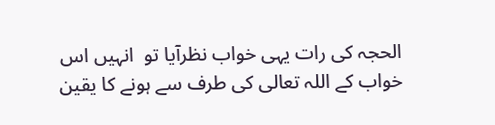الحجہ کی رات یہی خواب نظرآیا تو  انہیں اس خواب کے اللہ تعالی کی طرف سے ہونے کا یقین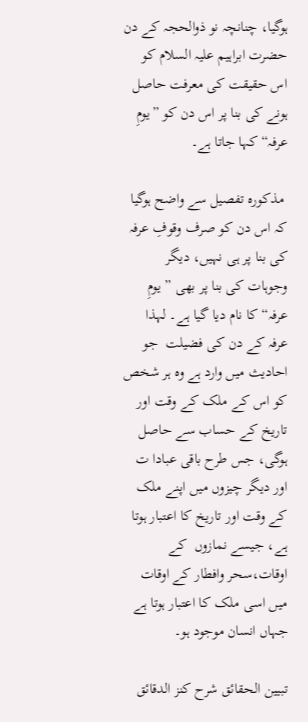ہوگیا، چنانچہ نو ذوالحجہ کے دن حضرت ابراہیم علیہ السلام کو اس حقیقت کی معرفت حاصل ہونے کی بنا پر اس دن کو ”یومِ عرفہ“ کہا جاتا ہے۔

 مذکورہ تفصیل سے واضح ہوگیا کہ اس دن کو صرف وقوفِ عرفہ کی بنا پر ہی نہیں، دیگر وجوہات کی بنا پر بھی ” یومِ عرفہ“کا نام دیا گیا ہے۔ لہذا عرفہ کے دن کی فضیلت  جو احادیث میں وارد ہے وہ ہر شخص کو اس کے ملک کے وقت اور تاریخ کے حساب سے حاصل ہوگی، جس طرح باقی عبادا ت اور دیگر چیزوں میں اپنے ملک کے وقت اور تاریخ کا اعتبار ہوتا ہے، جیسے نمازوں  کے اوقات،سحر وافطار کے اوقات میں اسی ملک کا اعتبار ہوتا ہے جہاں انسان موجود ہو۔

تبيين الحقائق شرح كنز الدقائق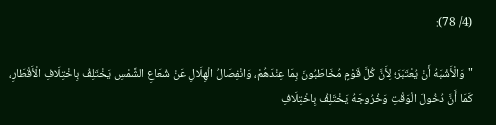(4/ 78):

"وَالْأَشْبَهُ أَنْ يُعْتَبَرَ؛ لِأَنَّ كُلَّ قَوْمٍ مُخَاطَبُونَ بِمَا عِنْدَهُمْ، وَانْفِصَالُ الْهِلَالِ عَنْ شُعَاعِ الشَّمْسِ يَخْتَلِفُ بِاخْتِلَافِ الْأَقْطَارِ، كَمَا أَنَّ دُخُولَ الْوَقْتِ وَخُرُوجَهُ يَخْتَلِفُ بِاخْتِلَافِ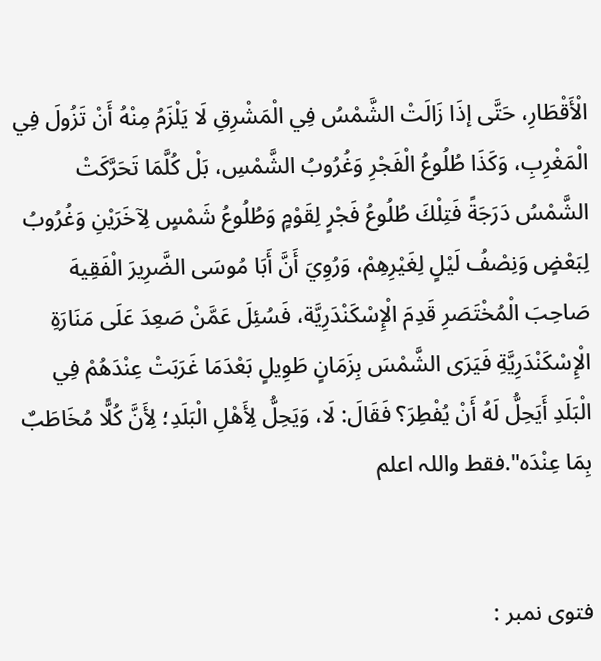الْأَقْطَارِ، حَتَّى إذَا زَالَتْ الشَّمْسُ فِي الْمَشْرِقِ لَا يَلْزَمُ مِنْهُ أَنْ تَزُولَ فِي الْمَغْرِبِ، وَكَذَا طُلُوعُ الْفَجْرِ وَغُرُوبُ الشَّمْسِ، بَلْ كُلَّمَا تَحَرَّكَتْ الشَّمْسُ دَرَجَةً فَتِلْكَ طُلُوعُ فَجْرٍ لِقَوْمٍ وَطُلُوعُ شَمْسٍ لِآخَرَيْنِ وَغُرُوبُ لِبَعْضٍ وَنِصْفُ لَيْلٍ لِغَيْرِهِمْ، وَرُوِيَ أَنَّ أَبَا مُوسَى الضَّرِيرَ الْفَقِيهَ صَاحِبَ الْمُخْتَصَرِ قَدِمَ الْإِسْكَنْدَرِيَّة، فَسُئِلَ عَمَّنْ صَعِدَ عَلَى مَنَارَةِ الْإِسْكَنْدَرِيَّةِ فَيَرَى الشَّمْسَ بِزَمَانٍ طَوِيلٍ بَعْدَمَا غَرَبَتْ عِنْدَهُمْ فِي الْبَلَدِ أَيَحِلُّ لَهُ أَنْ يُفْطِرَ؟ فَقَالَ: لَا، وَيَحِلُّ لِأَهْلِ الْبَلَدِ؛ لِأَنَّ كُلًّا مُخَاطَبٌ بِمَا عِنْدَه".فقط واللہ اعلم


فتوی نمبر :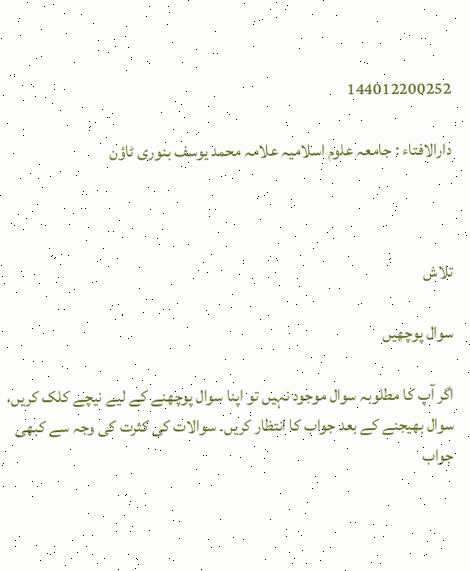144012200252

دارالافتاء : جامعہ علوم اسلامیہ علامہ محمد یوسف بنوری ٹاؤن



تلاش

سوال پوچھیں

اگر آپ کا مطلوبہ سوال موجود نہیں تو اپنا سوال پوچھنے کے لیے نیچے کلک کریں، سوال بھیجنے کے بعد جواب کا انتظار کریں۔ سوالات کی کثرت کی وجہ سے کبھی جواب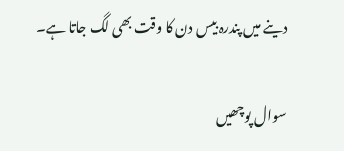دینے میں پندرہ بیس دن کا وقت بھی لگ جاتا ہے۔

سوال پوچھیں